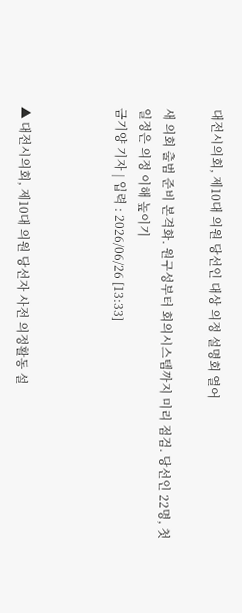대전시의회, 제10대 의원 당선인 대상 의정 설명회 열어

새 의회 출범 준비 본격화. 원구성부터 회의시스템까지 미리 점검. 당선인 22명, 첫 일정은 의정 이해 높이기
금기양 기자 | 입력 : 2026/06/26 [13:33]



▲ 대전시의회, 제10대 의원 당선자 사전 의정활동 설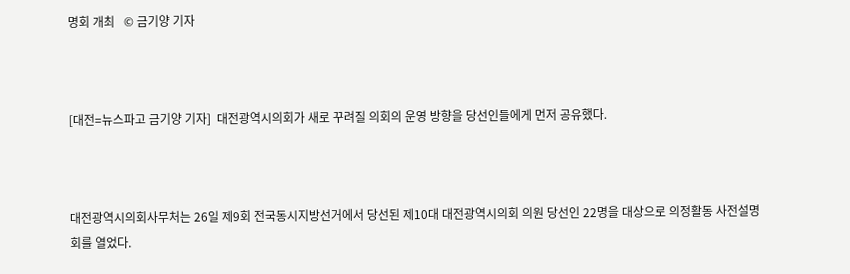명회 개최   © 금기양 기자



[대전=뉴스파고 금기양 기자]  대전광역시의회가 새로 꾸려질 의회의 운영 방향을 당선인들에게 먼저 공유했다.



대전광역시의회사무처는 26일 제9회 전국동시지방선거에서 당선된 제10대 대전광역시의회 의원 당선인 22명을 대상으로 의정활동 사전설명회를 열었다.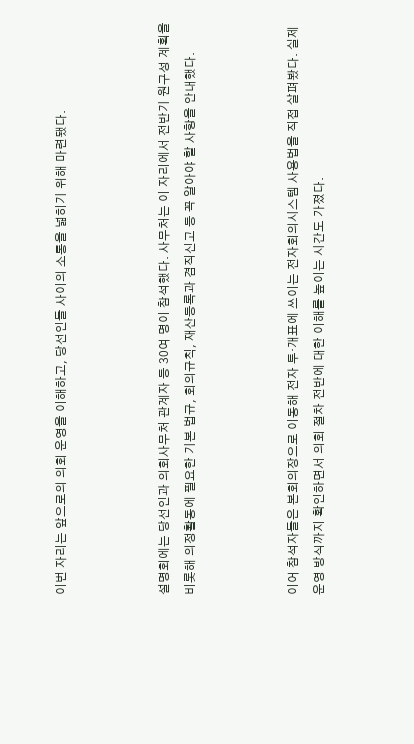이번 자리는 앞으로의 의회 운영을 이해하고, 당선인들 사이의 소통을 넓히기 위해 마련됐다.



설명회에는 당선인과 의회사무처 관계자 등 30여 명이 참석했다. 사무처는 이 자리에서 전반기 원구성 계획을 비롯해 의정활동에 필요한 기본 법규, 회의규칙, 재산등록과 겸직신고 등 꼭 알아야 할 사항을 안내했다.



이어 참석자들은 본회의장으로 이동해 전자 투·개표에 쓰이는 전자회의시스템 사용법을 직접 살펴봤다. 실제 운영 방식까지 확인하면서 의회 절차 전반에 대한 이해를 높이는 시간도 가졌다.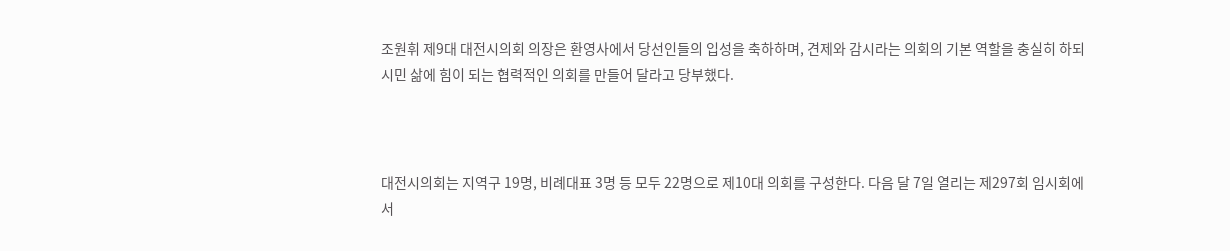조원휘 제9대 대전시의회 의장은 환영사에서 당선인들의 입성을 축하하며, 견제와 감시라는 의회의 기본 역할을 충실히 하되 시민 삶에 힘이 되는 협력적인 의회를 만들어 달라고 당부했다.



대전시의회는 지역구 19명, 비례대표 3명 등 모두 22명으로 제10대 의회를 구성한다. 다음 달 7일 열리는 제297회 임시회에서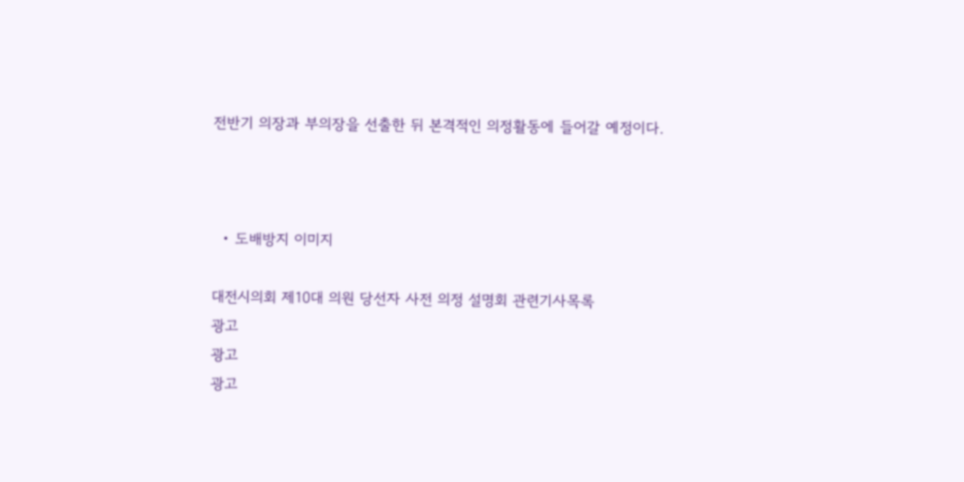전반기 의장과 부의장을 선출한 뒤 본격적인 의정활동에 들어갈 예정이다.



  • 도배방지 이미지

대전시의회 제10대 의원 당선자 사전 의정 설명회 관련기사목록
광고
광고
광고